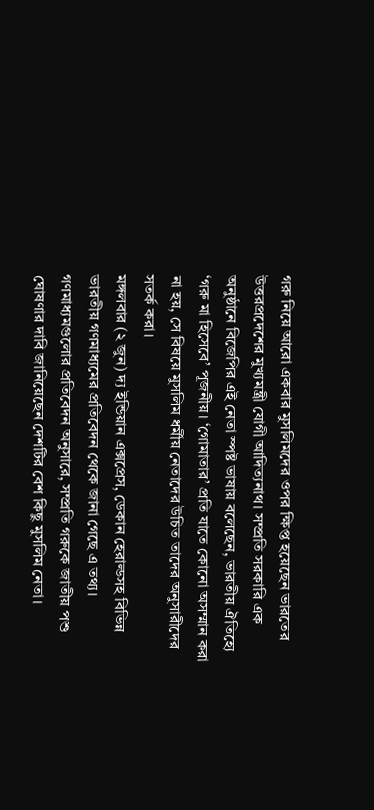গরু নিয়ে আরো একবার মুসলিমদের ওপর ক্ষিপ্ত হয়েছেন ভারতের উত্তরপ্রদেশের মুখ্যমন্ত্রী যোগী আদিত্যনাথ। সম্প্রতি সরকারি এক অনুষ্ঠানে বিজেপির এই নেতা স্পষ্ট ভাষায় বলেছেন, ভারতীয় ঐতিহ্যে ‘গরু মা হিসেবে’ পূজনীয়। ‘গোমাতার’ প্রতি যাতে কোনো অসম্মান করা না হয়, সে বিষয়ে মুসলিম ধর্মীয় নেতাদের উচিত তাদের অনুসারীদের সতর্ক করা।
মঙ্গলবার (২ জুন) দ্য ইন্ডিয়ান এক্সপ্রেস, ডেকান হেরাল্ডসহ বিভিন্ন ভারতীয় গণমাধ্যমের প্রতিবেদন থেকে জানা গেছে এ তথ্য।
গণমাধ্যমগুলোর প্রতিবেদন অনুসারে, সম্প্রতি গরুকে জাতীয় পশু ঘোষণার দাবি জানিয়েছেন দেশটির বেশ কিছু মুসলিম নেতা।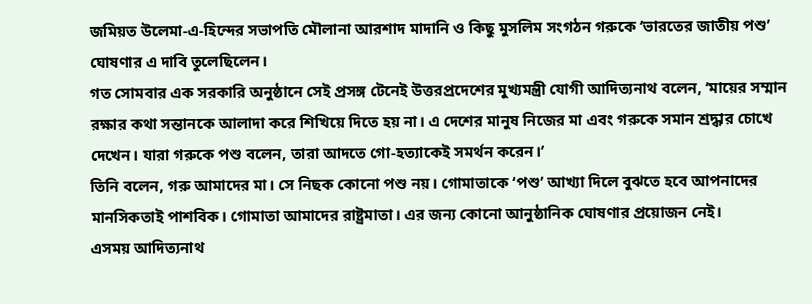জমিয়ত উলেমা-এ-হিন্দের সভাপতি মৌলানা আরশাদ মাদানি ও কিছু মুসলিম সংগঠন গরুকে ‘ভারতের জাতীয় পশু’ ঘোষণার এ দাবি তুলেছিলেন।
গত সোমবার এক সরকারি অনুষ্ঠানে সেই প্রসঙ্গ টেনেই উত্তরপ্রদেশের মুখ্যমন্ত্রী যোগী আদিত্যনাথ বলেন, ‘মায়ের সম্মান রক্ষার কথা সন্তানকে আলাদা করে শিখিয়ে দিতে হয় না। এ দেশের মানুষ নিজের মা এবং গরুকে সমান শ্রদ্ধার চোখে দেখেন। যারা গরুকে পশু বলেন, তারা আদতে গো-হত্যাকেই সমর্থন করেন।’
তিনি বলেন, গরু আমাদের মা। সে নিছক কোনো পশু নয়। গোমাতাকে ‘পশু’ আখ্যা দিলে বুঝতে হবে আপনাদের মানসিকতাই পাশবিক। গোমাতা আমাদের রাষ্ট্রমাতা। এর জন্য কোনো আনুষ্ঠানিক ঘোষণার প্রয়োজন নেই।
এসময় আদিত্যনাথ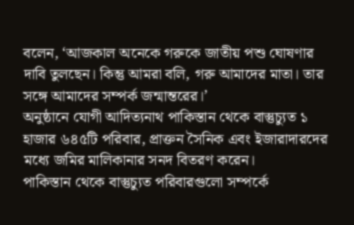বলেন, ‘আজকাল অনেকে গরুকে জাতীয় পশু ঘোষণার দাবি তুলছেন। কিন্তু আমরা বলি, গরু আমাদের মাতা। তার সঙ্গে আমাদের সম্পর্ক জন্মান্তরের।’
অনুষ্ঠানে যোগী আদিত্যনাথ পাকিস্তান থেকে বাস্তুচ্যুত ১ হাজার ৬৪৫টি পরিবার, প্রাক্তন সৈনিক এবং ইজারাদারদের মধ্যে জমির মালিকানার সনদ বিতরণ করেন।
পাকিস্তান থেকে বাস্তুচ্যুত পরিবারগুলো সম্পর্কে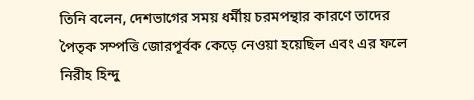তিনি বলেন, দেশভাগের সময় ধর্মীয় চরমপন্থার কারণে তাদের পৈতৃক সম্পত্তি জোরপূর্বক কেড়ে নেওয়া হয়েছিল এবং এর ফলে নিরীহ হিন্দু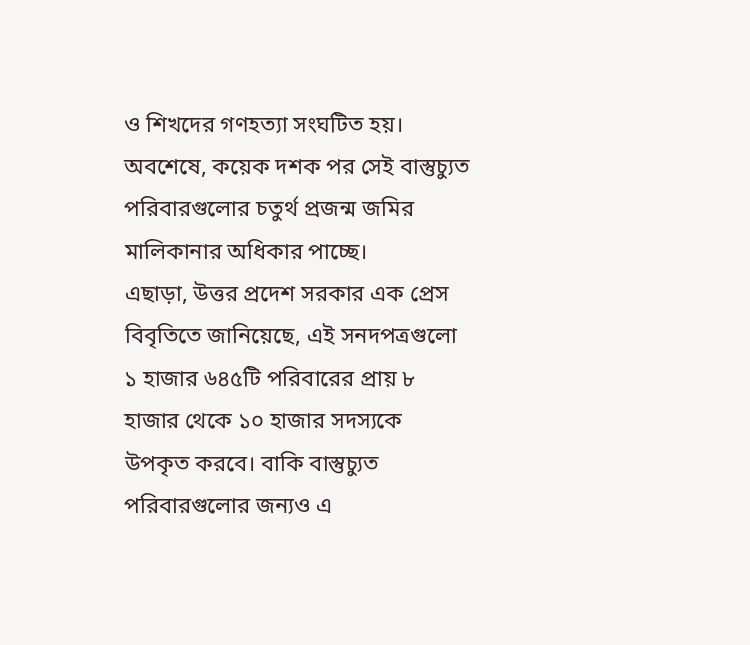ও শিখদের গণহত্যা সংঘটিত হয়। অবশেষে, কয়েক দশক পর সেই বাস্তুচ্যুত পরিবারগুলোর চতুর্থ প্রজন্ম জমির মালিকানার অধিকার পাচ্ছে।
এছাড়া, উত্তর প্রদেশ সরকার এক প্রেস বিবৃতিতে জানিয়েছে, এই সনদপত্রগুলো ১ হাজার ৬৪৫টি পরিবারের প্রায় ৮ হাজার থেকে ১০ হাজার সদস্যকে উপকৃত করবে। বাকি বাস্তুচ্যুত পরিবারগুলোর জন্যও এ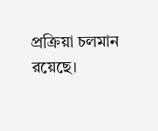প্রক্রিয়া চলমান রয়েছে।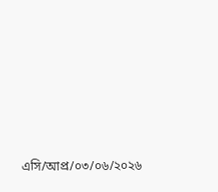এসি/আপ্র/০৩/০৬/২০২৬